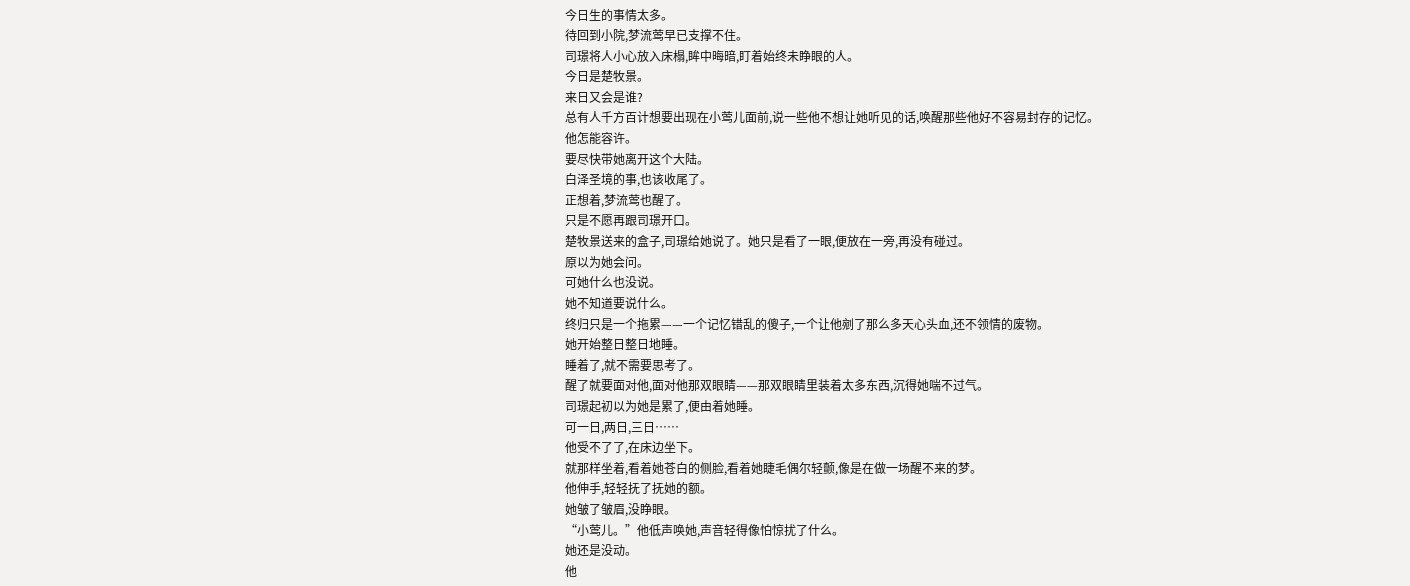今日生的事情太多。
待回到小院,梦流莺早已支撑不住。
司璟将人小心放入床榻,眸中晦暗,盯着始终未睁眼的人。
今日是楚牧景。
来日又会是谁?
总有人千方百计想要出现在小莺儿面前,说一些他不想让她听见的话,唤醒那些他好不容易封存的记忆。
他怎能容许。
要尽快带她离开这个大陆。
白泽圣境的事,也该收尾了。
正想着,梦流莺也醒了。
只是不愿再跟司璟开口。
楚牧景送来的盒子,司璟给她说了。她只是看了一眼,便放在一旁,再没有碰过。
原以为她会问。
可她什么也没说。
她不知道要说什么。
终归只是一个拖累——一个记忆错乱的傻子,一个让他剜了那么多天心头血,还不领情的废物。
她开始整日整日地睡。
睡着了,就不需要思考了。
醒了就要面对他,面对他那双眼睛——那双眼睛里装着太多东西,沉得她喘不过气。
司璟起初以为她是累了,便由着她睡。
可一日,两日,三日……
他受不了了,在床边坐下。
就那样坐着,看着她苍白的侧脸,看着她睫毛偶尔轻颤,像是在做一场醒不来的梦。
他伸手,轻轻抚了抚她的额。
她皱了皱眉,没睁眼。
“小莺儿。”他低声唤她,声音轻得像怕惊扰了什么。
她还是没动。
他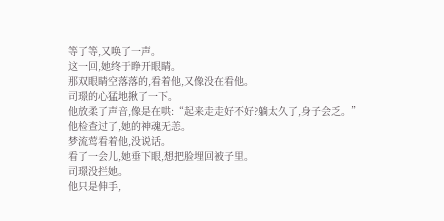等了等,又唤了一声。
这一回,她终于睁开眼睛。
那双眼睛空落落的,看着他,又像没在看他。
司璟的心猛地揪了一下。
他放柔了声音,像是在哄:“起来走走好不好?躺太久了,身子会乏。”
他检查过了,她的神魂无恙。
梦流莺看着他,没说话。
看了一会儿,她垂下眼,想把脸埋回被子里。
司璟没拦她。
他只是伸手,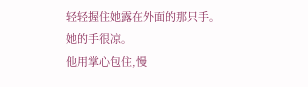轻轻握住她露在外面的那只手。
她的手很凉。
他用掌心包住,慢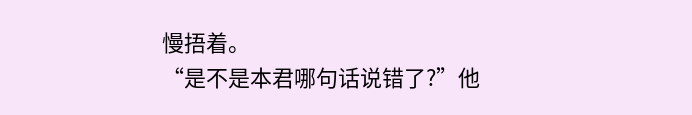慢捂着。
“是不是本君哪句话说错了?”他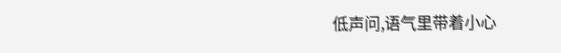低声问,语气里带着小心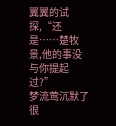翼翼的试探,“还是……楚牧景,他的事没与你提起过?”
梦流莺沉默了很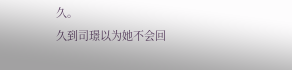久。
久到司璟以为她不会回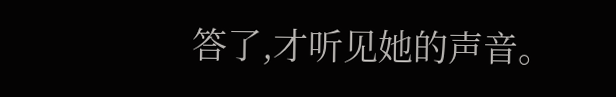答了,才听见她的声音。